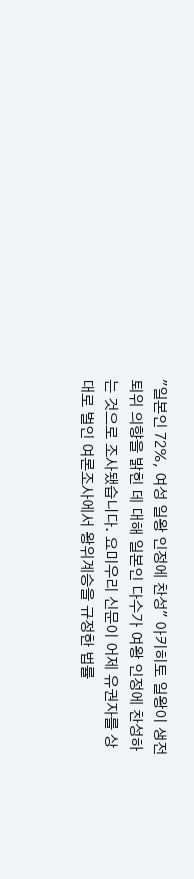"일본인 72%, 여성 일왕 인정에 찬성" 아키히토 일왕이 생전퇴위 의향을 밝힌 데 대해 일본인 다수가 여왕 인정에 찬성하는 것으로 조사됐습니다. 요미우리 신문이 어제 유권자를 상대로 벌인 여론조사에서 왕위계승을 규정한 법률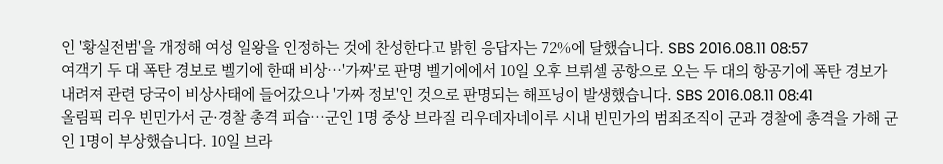인 '황실전범'을 개정해 여성 일왕을 인정하는 것에 찬성한다고 밝힌 응답자는 72%에 달했습니다. SBS 2016.08.11 08:57
여객기 두 대 폭탄 경보로 벨기에 한때 비상…'가짜'로 판명 벨기에에서 10일 오후 브뤼셀 공항으로 오는 두 대의 항공기에 폭탄 경보가 내려져 관련 당국이 비상사태에 들어갔으나 '가짜 정보'인 것으로 판명되는 해프닝이 발생했습니다. SBS 2016.08.11 08:41
올림픽 리우 빈민가서 군·경찰 총격 피습…군인 1명 중상 브라질 리우데자네이루 시내 빈민가의 범죄조직이 군과 경찰에 총격을 가해 군인 1명이 부상했습니다. 10일 브라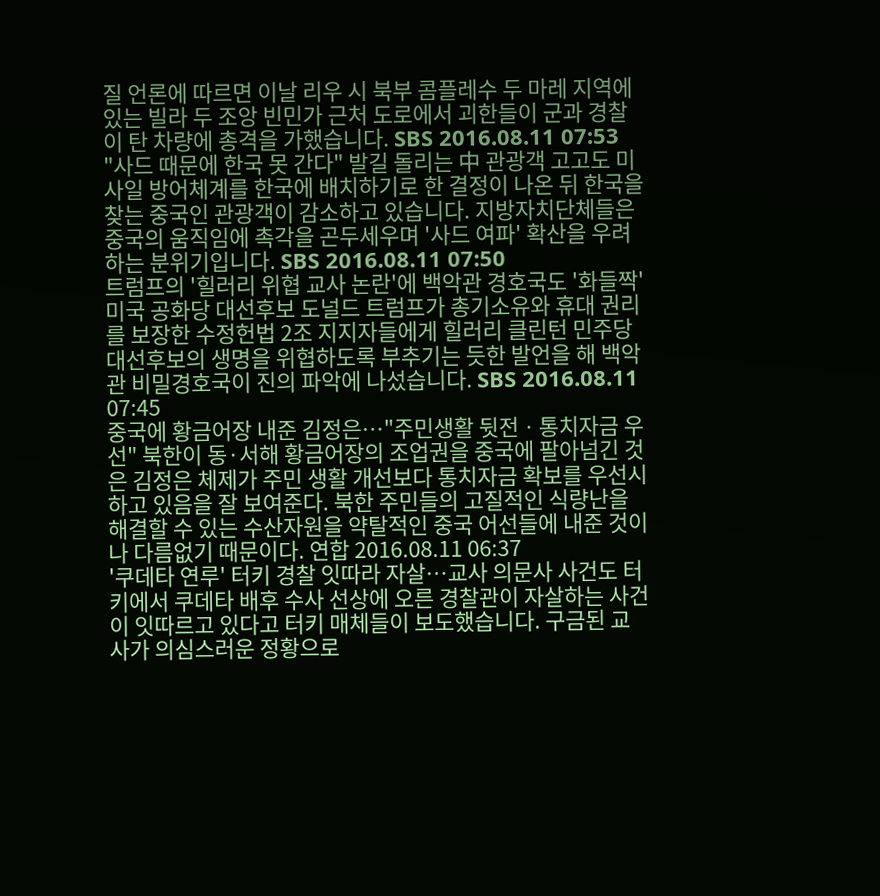질 언론에 따르면 이날 리우 시 북부 콤플레수 두 마레 지역에 있는 빌라 두 조앙 빈민가 근처 도로에서 괴한들이 군과 경찰이 탄 차량에 총격을 가했습니다. SBS 2016.08.11 07:53
"사드 때문에 한국 못 간다" 발길 돌리는 中 관광객 고고도 미사일 방어체계를 한국에 배치하기로 한 결정이 나온 뒤 한국을 찾는 중국인 관광객이 감소하고 있습니다. 지방자치단체들은 중국의 움직임에 촉각을 곤두세우며 '사드 여파' 확산을 우려하는 분위기입니다. SBS 2016.08.11 07:50
트럼프의 '힐러리 위협 교사 논란'에 백악관 경호국도 '화들짝' 미국 공화당 대선후보 도널드 트럼프가 총기소유와 휴대 권리를 보장한 수정헌법 2조 지지자들에게 힐러리 클린턴 민주당 대선후보의 생명을 위협하도록 부추기는 듯한 발언을 해 백악관 비밀경호국이 진의 파악에 나섰습니다. SBS 2016.08.11 07:45
중국에 황금어장 내준 김정은…"주민생활 뒷전ㆍ통치자금 우선" 북한이 동·서해 황금어장의 조업권을 중국에 팔아넘긴 것은 김정은 체제가 주민 생활 개선보다 통치자금 확보를 우선시하고 있음을 잘 보여준다. 북한 주민들의 고질적인 식량난을 해결할 수 있는 수산자원을 약탈적인 중국 어선들에 내준 것이나 다름없기 때문이다. 연합 2016.08.11 06:37
'쿠데타 연루' 터키 경찰 잇따라 자살…교사 의문사 사건도 터키에서 쿠데타 배후 수사 선상에 오른 경찰관이 자살하는 사건이 잇따르고 있다고 터키 매체들이 보도했습니다. 구금된 교사가 의심스러운 정황으로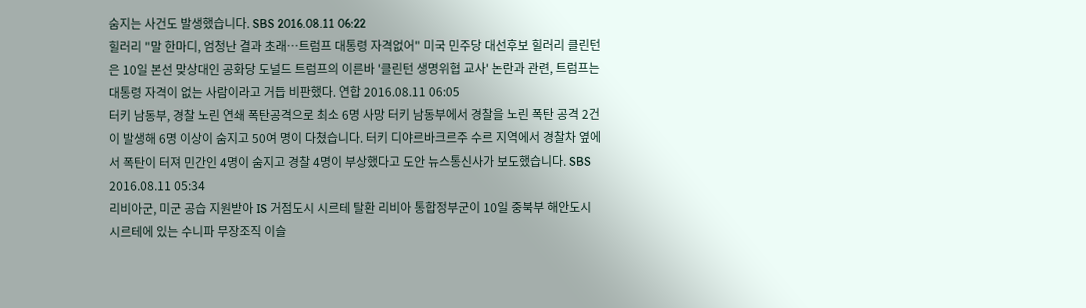숨지는 사건도 발생했습니다. SBS 2016.08.11 06:22
힐러리 "말 한마디, 엄청난 결과 초래…트럼프 대통령 자격없어" 미국 민주당 대선후보 힐러리 클린턴은 10일 본선 맞상대인 공화당 도널드 트럼프의 이른바 '클린턴 생명위협 교사' 논란과 관련, 트럼프는 대통령 자격이 없는 사람이라고 거듭 비판했다. 연합 2016.08.11 06:05
터키 남동부, 경찰 노린 연쇄 폭탄공격으로 최소 6명 사망 터키 남동부에서 경찰을 노린 폭탄 공격 2건이 발생해 6명 이상이 숨지고 50여 명이 다쳤습니다. 터키 디야르바크르주 수르 지역에서 경찰차 옆에서 폭탄이 터져 민간인 4명이 숨지고 경찰 4명이 부상했다고 도안 뉴스통신사가 보도했습니다. SBS 2016.08.11 05:34
리비아군, 미군 공습 지원받아 IS 거점도시 시르테 탈환 리비아 통합정부군이 10일 중북부 해안도시 시르테에 있는 수니파 무장조직 이슬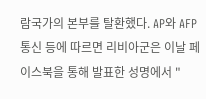람국가의 본부를 탈환했다. AP와 AFP통신 등에 따르면 리비아군은 이날 페이스북을 통해 발표한 성명에서 "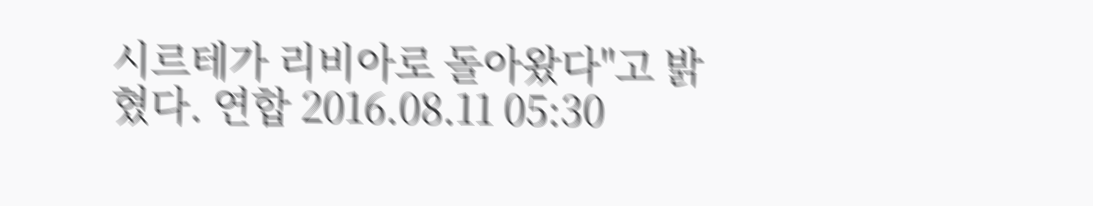시르테가 리비아로 돌아왔다"고 밝혔다. 연합 2016.08.11 05:30